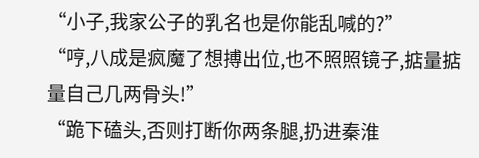“小子,我家公子的乳名也是你能乱喊的?”
“哼,八成是疯魔了想搏出位,也不照照镜子,掂量掂量自己几两骨头!”
“跪下磕头,否则打断你两条腿,扔进秦淮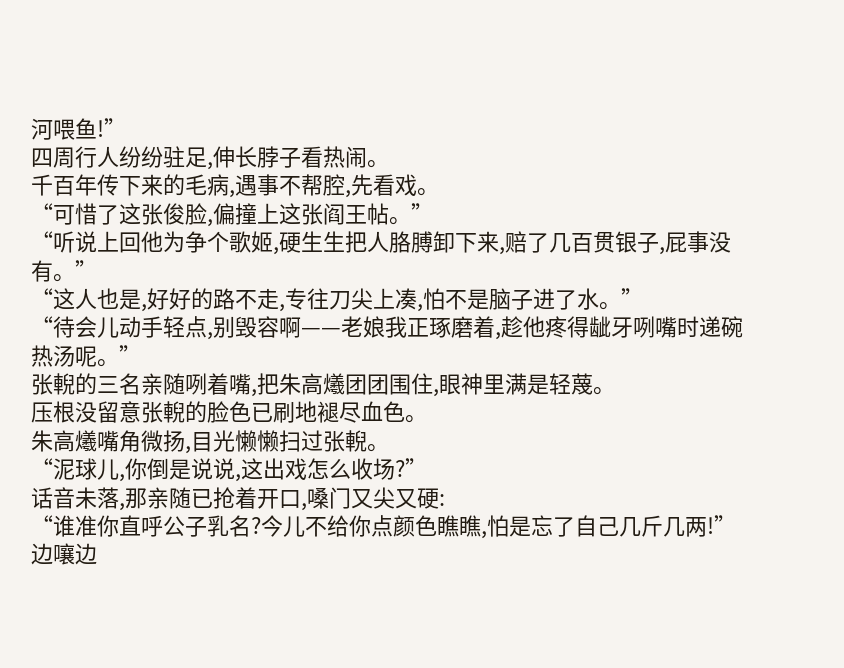河喂鱼!”
四周行人纷纷驻足,伸长脖子看热闹。
千百年传下来的毛病,遇事不帮腔,先看戏。
“可惜了这张俊脸,偏撞上这张阎王帖。”
“听说上回他为争个歌姬,硬生生把人胳膊卸下来,赔了几百贯银子,屁事没有。”
“这人也是,好好的路不走,专往刀尖上凑,怕不是脑子进了水。”
“待会儿动手轻点,别毁容啊——老娘我正琢磨着,趁他疼得龇牙咧嘴时递碗热汤呢。”
张輗的三名亲随咧着嘴,把朱高爔团团围住,眼神里满是轻蔑。
压根没留意张輗的脸色已刷地褪尽血色。
朱高爔嘴角微扬,目光懒懒扫过张輗。
“泥球儿,你倒是说说,这出戏怎么收场?”
话音未落,那亲随已抢着开口,嗓门又尖又硬:
“谁准你直呼公子乳名?今儿不给你点颜色瞧瞧,怕是忘了自己几斤几两!”
边嚷边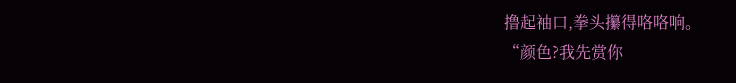撸起袖口,拳头攥得咯咯响。
“颜色?我先赏你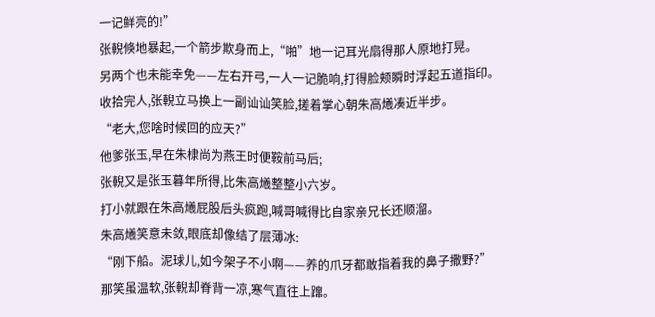一记鲜亮的!”
张輗倏地暴起,一个箭步欺身而上,“啪”地一记耳光扇得那人原地打晃。
另两个也未能幸免——左右开弓,一人一记脆响,打得脸颊瞬时浮起五道指印。
收拾完人,张輗立马换上一副讪讪笑脸,搓着掌心朝朱高爔凑近半步。
“老大,您啥时候回的应天?”
他爹张玉,早在朱棣尚为燕王时便鞍前马后;
张輗又是张玉暮年所得,比朱高爔整整小六岁。
打小就跟在朱高爔屁股后头疯跑,喊哥喊得比自家亲兄长还顺溜。
朱高爔笑意未敛,眼底却像结了层薄冰:
“刚下船。泥球儿,如今架子不小啊——养的爪牙都敢指着我的鼻子撒野?”
那笑虽温软,张輗却脊背一凉,寒气直往上蹿。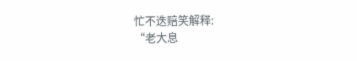忙不迭赔笑解释:
“老大息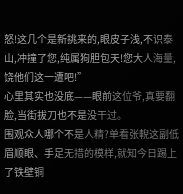怒!这几个是新挑来的,眼皮子浅,不识泰山,冲撞了您,纯属狗胆包天!您大人海量,饶他们这一遭吧!”
心里其实也没底——眼前这位爷,真要翻脸,当街拔刀也不是没干过。
围观众人哪个不是人精?单看张輗这副低眉顺眼、手足无措的模样,就知今日踢上了铁壁铜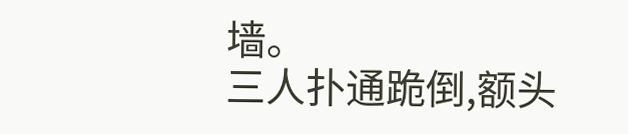墙。
三人扑通跪倒,额头